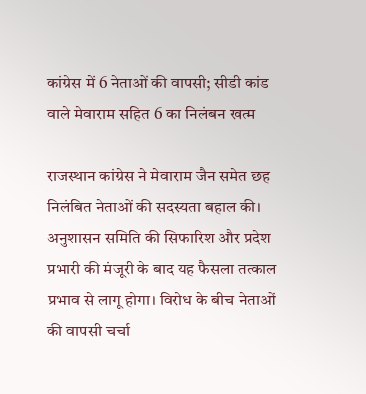कांग्रेस में 6 नेताओं की वापसी; सीडी कांड वाले मेवाराम सहित 6 का निलंबन खत्म

राजस्थान कांग्रेस ने मेवाराम जैन समेत छह निलंबित नेताओं की सदस्यता बहाल की। अनुशासन समिति की सिफारिश और प्रदेश प्रभारी की मंजूरी के बाद यह फैसला तत्काल प्रभाव से लागू होगा। विरोध के बीच नेताओं की वापसी चर्चा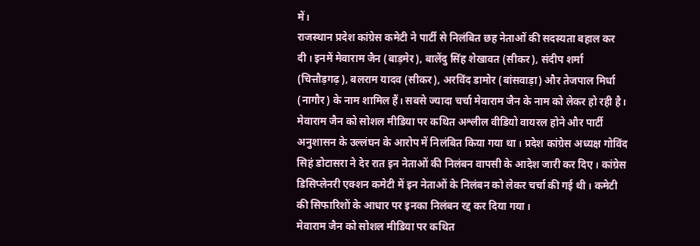में।
राजस्थान प्रदेश कांग्रेस कमेटी ने पार्टी से निलंबित छह नेताओं की सदस्यता बहाल कर दी। इनमें मेवाराम जैन (बाड़मेर), बालेंदु सिंह शेखावत (सीकर), संदीप शर्मा (चित्तौड़गढ़), बलराम यादव (सीकर), अरविंद डामोर (बांसवाड़ा) और तेजपाल मिर्धा (नागौर) के नाम शामिल हैं। सबसे ज्यादा चर्चा मेवाराम जैन के नाम को लेकर हो रही है। मेवाराम जैन को सोशल मीडिया पर कथित अश्लील वीडियो वायरल होने और पार्टी अनुशासन के उल्लंघन के आरोप में निलंबित किया गया था। प्रदेश कांग्रेस अध्यक्ष गोविंद सिहं डोटासरा ने देर रात इन नेताओं की निलंबन वापसी के आदेश जारी कर दिए। कांग्रेस डिसिप्लेनरी एक्शन कमेटी में इन नेताओं के निलंबन को लेकर चर्चा की गई थी। कमेटी की सिफारिशों के आधार पर इनका निलंबन रद्द कर दिया गया।
मेवाराम जैन को सोशल मीडिया पर कथित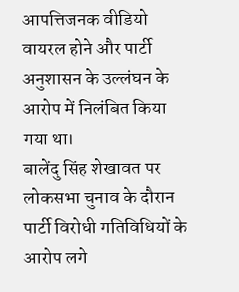आपत्तिजनक वीडियो वायरल होने और पार्टी अनुशासन के उल्लंघन के आरोप में निलंबित किया गया था।
बालेंदु सिंह शेखावत पर लोकसभा चुनाव के दौरान पार्टी विरोधी गतिविधियों के आरोप लगे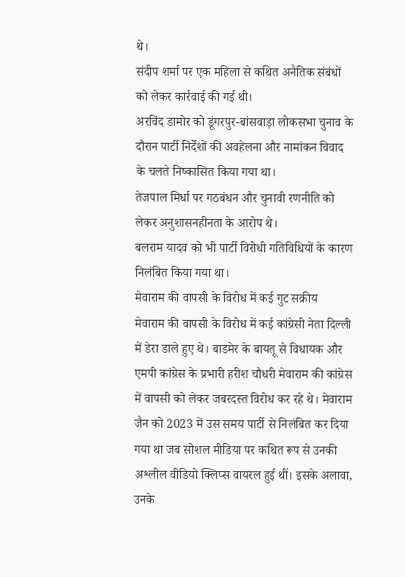थे।
संदीप शर्मा पर एक महिला से कथित अनैतिक संबंधों को लेकर कार्रवाई की गई थी।
अरविंद डामोर को डूंगरपुर-बांसवाड़ा लोकसभा चुनाव के दौरान पार्टी निर्देशों की अवहेलना और नामांकन विवाद के चलते निष्कासित किया गया था।
तेजपाल मिर्धा पर गठबंधन और चुनावी रणनीति को लेकर अनुशासनहीनता के आरोप थे।
बलराम यादव को भी पार्टी विरोधी गतिविधियों के कारण निलंबित किया गया था।
मेवाराम की वापसी के विरोध में कई गुट सक्रीय
मेवाराम की वापसी के विरोध में कई कांग्रेसी नेता दिल्ली में डेरा डाले हुए थे। बाडमेर के बायतू से विधायक और एमपी कांग्रेस के प्रभारी हरीश चौधरी मेवाराम की कांग्रेस में वापसी को लेकर जबरदस्त विरोध कर रहे थे। मेवाराम जैन को 2023 में उस समय पार्टी से निलंबित कर दिया गया था जब सोशल मीडिया पर कथित रूप से उनकी अश्लील वीडियो क्लिप्स वायरल हुई थीं। इसके अलावा, उनके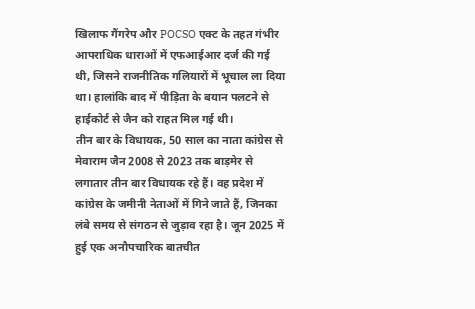खिलाफ गैंगरेप और POCSO एक्ट के तहत गंभीर आपराधिक धाराओं में एफआईआर दर्ज की गई थी, जिसने राजनीतिक गलियारों में भूचाल ला दिया था। हालांकि बाद में पीड़िता के बयान पलटने से हाईकोर्ट से जैन को राहत मिल गई थी।
तीन बार के विधायक, 50 साल का नाता कांग्रेस से
मेवाराम जैन 2008 से 2023 तक बाड़मेर से लगातार तीन बार विधायक रहे हैं। वह प्रदेश में कांग्रेस के जमीनी नेताओं में गिने जाते हैं, जिनका लंबे समय से संगठन से जुड़ाव रहा है। जून 2025 में हुई एक अनौपचारिक बातचीत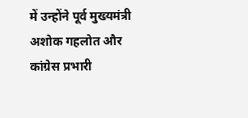में उन्होंने पूर्व मुख्यमंत्री अशोक गहलोत और कांग्रेस प्रभारी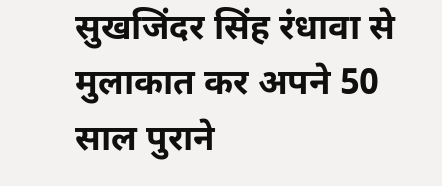सुखजिंदर सिंह रंधावा से मुलाकात कर अपने 50 साल पुराने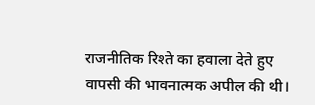राजनीतिक रिश्ते का हवाला देते हुए वापसी की भावनात्मक अपील की थी।